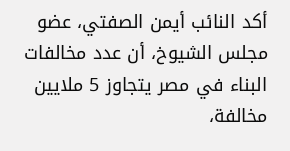أكد النائب أيمن الصفتي، عضو مجلس الشيوخ، أن عدد مخالفات البناء في مصر يتجاوز 5 ملايين مخالفة،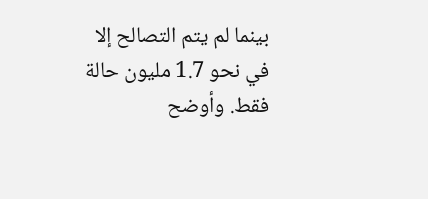بينما لم يتم التصالح إلا في نحو 1.7 مليون حالة فقط. وأوضح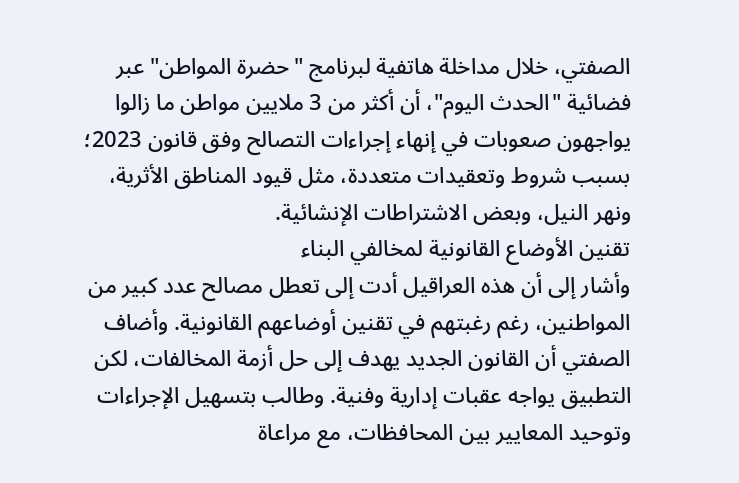الصفتي، خلال مداخلة هاتفية لبرنامج "حضرة المواطن" عبر فضائية "الحدث اليوم"، أن أكثر من 3 ملايين مواطن ما زالوا يواجهون صعوبات في إنهاء إجراءات التصالح وفق قانون 2023؛ بسبب شروط وتعقيدات متعددة، مثل قيود المناطق الأثرية، ونهر النيل، وبعض الاشتراطات الإنشائية.
تقنين الأوضاع القانونية لمخالفي البناء
وأشار إلى أن هذه العراقيل أدت إلى تعطل مصالح عدد كبير من المواطنين، رغم رغبتهم في تقنين أوضاعهم القانونية. وأضاف الصفتي أن القانون الجديد يهدف إلى حل أزمة المخالفات، لكن التطبيق يواجه عقبات إدارية وفنية. وطالب بتسهيل الإجراءات وتوحيد المعايير بين المحافظات، مع مراعاة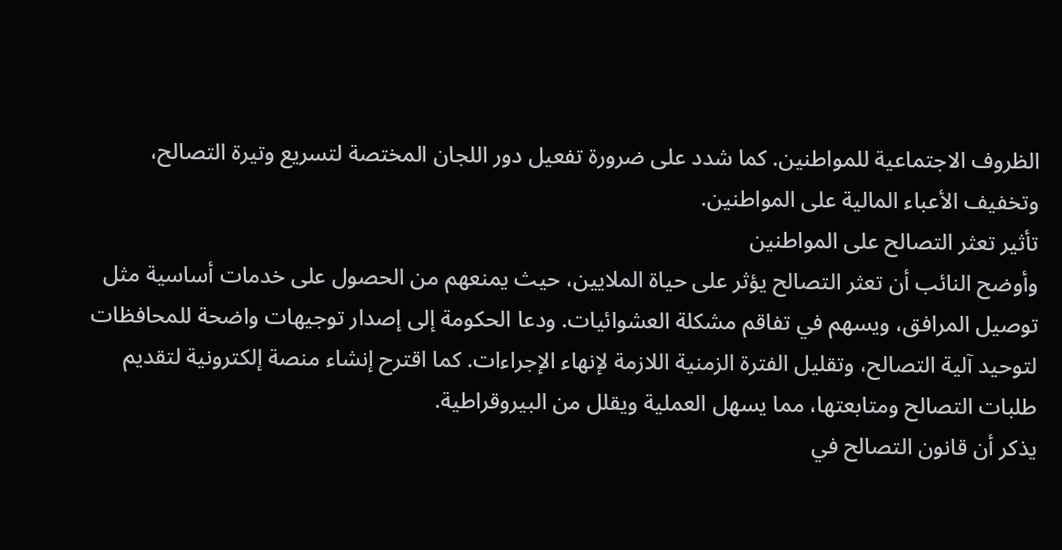الظروف الاجتماعية للمواطنين. كما شدد على ضرورة تفعيل دور اللجان المختصة لتسريع وتيرة التصالح، وتخفيف الأعباء المالية على المواطنين.
تأثير تعثر التصالح على المواطنين
وأوضح النائب أن تعثر التصالح يؤثر على حياة الملايين، حيث يمنعهم من الحصول على خدمات أساسية مثل توصيل المرافق، ويسهم في تفاقم مشكلة العشوائيات. ودعا الحكومة إلى إصدار توجيهات واضحة للمحافظات لتوحيد آلية التصالح، وتقليل الفترة الزمنية اللازمة لإنهاء الإجراءات. كما اقترح إنشاء منصة إلكترونية لتقديم طلبات التصالح ومتابعتها، مما يسهل العملية ويقلل من البيروقراطية.
يذكر أن قانون التصالح في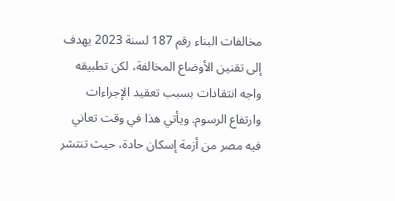مخالفات البناء رقم 187 لسنة 2023 يهدف إلى تقنين الأوضاع المخالفة، لكن تطبيقه واجه انتقادات بسبب تعقيد الإجراءات وارتفاع الرسوم. ويأتي هذا في وقت تعاني فيه مصر من أزمة إسكان حادة، حيث تنتشر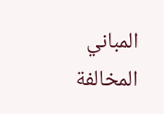المباني المخالفة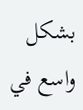بشكل واسع في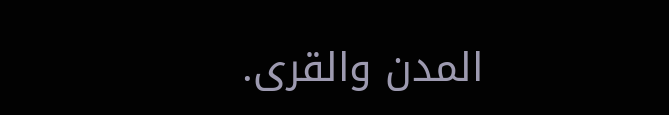المدن والقرى.